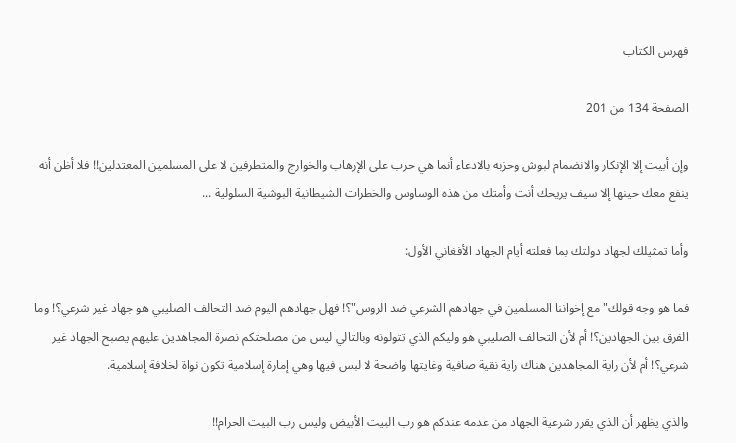فهرس الكتاب

الصفحة 134 من 201

وإن أبيت إلا الإنكار والانضمام لبوش وحزبه بالادعاء أنما هي حرب على الإرهاب والخوارج والمتطرفين لا على المسلمين المعتدلين!! فلا أظن أنه ينفع معك حينها إلا سيف يريحك أنت وأمتك من هذه الوساوس والخطرات الشيطانية البوشية السلولية ...

وأما تمثيلك لجهاد دولتك بما فعلته أيام الجهاد الأفغاني الأول:

فما هو وجه قولك"مع إخواننا المسلمين في جهادهم الشرعي ضد الروس"؟! فهل جهادهم اليوم ضد التحالف الصليبي هو جهاد غير شرعي؟! وما الفرق بين الجهادين؟! أم لأن التحالف الصليبي هو وليكم الذي تتولونه وبالتالي ليس من مصلحتكم نصرة المجاهدين عليهم يصبح الجهاد غير شرعي؟! أم لأن راية المجاهدين هناك راية نقية صافية وغايتها واضحة لا لبس فيها وهي إمارة إسلامية تكون نواة لخلافة إسلامية.

والذي يظهر أن الذي يقرر شرعية الجهاد من عدمه عندكم هو رب البيت الأبيض وليس رب البيت الحرام!!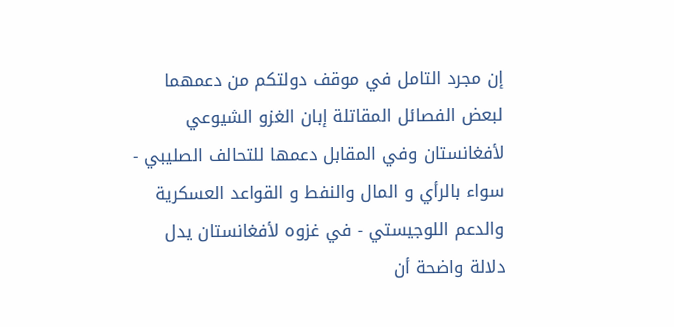إن مجرد التامل في موقف دولتكم من دعمهما لبعض الفصائل المقاتلة إبان الغزو الشيوعي لأفغانستان وفي المقابل دعمها للتحالف الصليبي - سواء بالرأي و المال والنفط و القواعد العسكرية والدعم اللوجيستي - في غزوه لأفغانستان يدل دلالة واضحة أن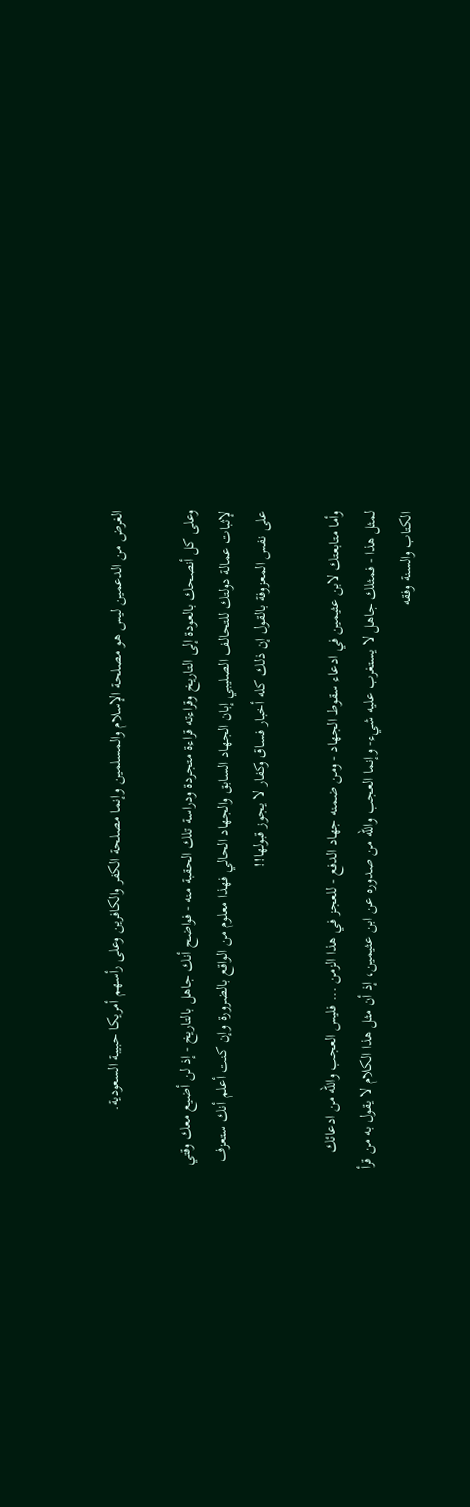الغرض من الدعمين ليس هو مصلحة الإسلام والمسلمين وإنما مصلحة الكفر والكافرين وعلى رأسهم أمريكا حبيبة السعودية.

وعلى كل أنصحك بالعودة إلى التاريخ وقراءته قراءة متجردة ودراسة تلك الحقبة منه - فواضح أنك جاهل بالتاريخ - إذ لن أضيع معك وقتي لإثبات عمالة دولتك للتحالف الصليبي إبان الجهاد السابق والجهاد الحالي فهذا معلوم من الواقع بالضرورة وإن كنت أعلم أنك ستعزف على نفس المعزوفة بالقول إن ذلك كله أخبار فساق وكفار لا يجوز قبولها!!

وأما متابعتك لابن عثيمين في ادعاء سقوط الجهاد - ومن ضمنه جهاد الدفع - للعجز في هذا الزمن ... فليس العجب والله من ادعائك لمثل هذا - فمثلك جاهل لا يستغرب عليه شيء- وإنما العجب والله من صدوره عن ابن عثيمين، إذ أن مثل هذا الكلام لا يقول به من قرأ الكتاب والسنة وفقه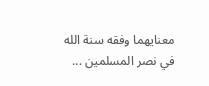معنايهما وفقه سنة الله في نصر المسلمين ...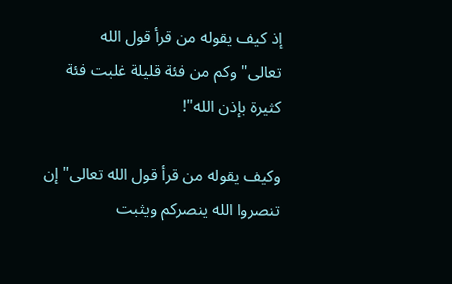إذ كيف يقوله من قرأ قول الله تعالى"وكم من فئة قليلة غلبت فئة كثيرة بإذن الله"!

وكيف يقوله من قرأ قول الله تعالى"إن تنصروا الله ينصركم ويثبت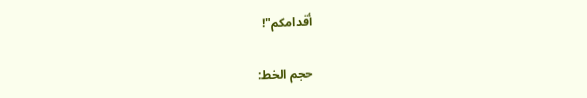أقدامكم"!

حجم الخط: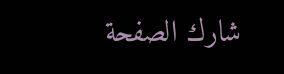شارك الصفحة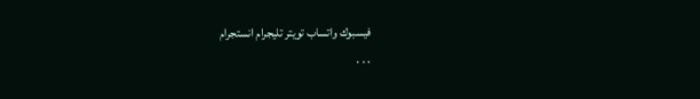فيسبوك واتساب تويتر تليجرام انستجرام
. . .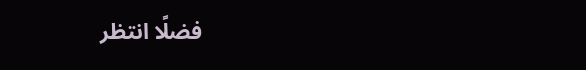فضلًا انتظر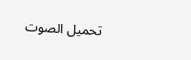تحميل الصوت